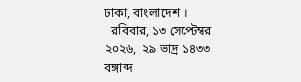ঢাকা, বাংলাদেশ ।
  রবিবার, ১৩ সেপ্টেম্বর ২০২৬,  ২৯ ভাদ্র ১৪৩৩ বঙ্গাব্দ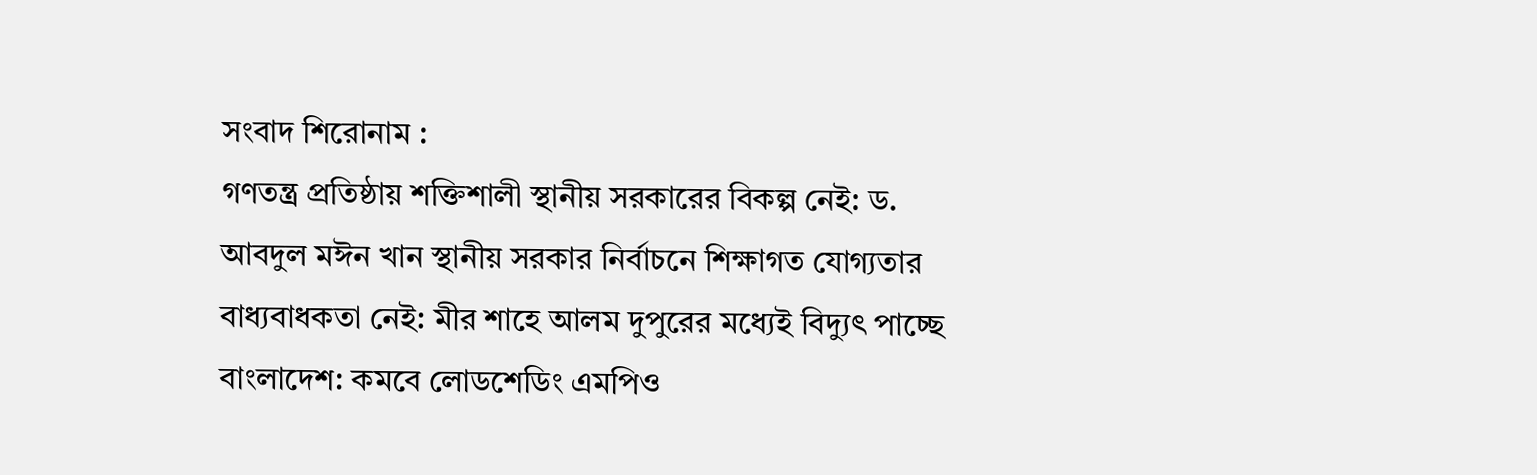সংবাদ শিরোনাম :
গণতন্ত্র প্রতিষ্ঠায় শক্তিশালী স্থানীয় সরকারের বিকল্প নেই: ড. আবদুল মঈন খান স্থানীয় সরকার নির্বাচনে শিক্ষাগত যোগ্যতার বাধ্যবাধকতা নেই: মীর শাহে আলম দুপুরের মধ্যেই বিদ্যুৎ পাচ্ছে বাংলাদেশ: কমবে লোডশেডিং এমপিও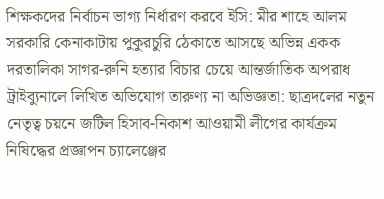শিক্ষকদের নির্বাচন ভাগ্য নির্ধারণ করবে ইসি: মীর শাহে আলম সরকারি কেনাকাটায় পুকুরচুরি ঠেকাতে আসছে অভিন্ন একক দরতালিকা সাগর-রুনি হত্যার বিচার চেয়ে আন্তর্জাতিক অপরাধ ট্রাইব্যুনালে লিখিত অভিযোগ তারুণ্য না অভিজ্ঞতা: ছাত্রদলের নতুন নেতৃত্ব চয়নে জটিল হিসাব-নিকাশ আওয়ামী লীগের কার্যক্রম নিষিদ্ধের প্রজ্ঞাপন চ্যালেঞ্জের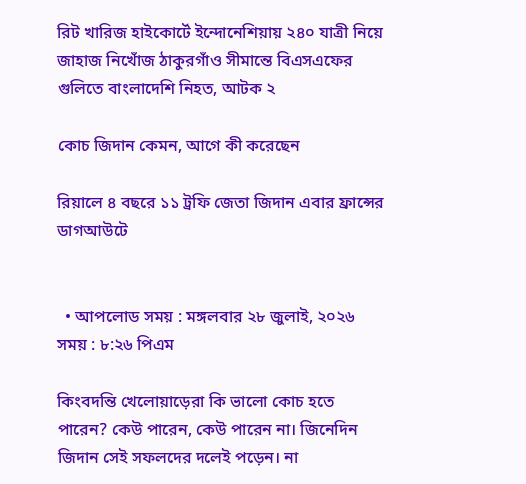রিট খারিজ হাইকোর্টে ইন্দোনেশিয়ায় ২৪০ যাত্রী নিয়ে জাহাজ নিখোঁজ ঠাকুরগাঁও সীমান্তে বিএসএফের গুলিতে বাংলাদেশি নিহত, আটক ২

কোচ জিদান কেমন, আগে কী করেছেন

রিয়ালে ৪ বছরে ১১ ট্রফি জেতা জিদান এবার ফ্রান্সের ডাগআউটে


  • আপলোড সময় : মঙ্গলবার ২৮ জুলাই, ২০২৬ সময় : ৮:২৬ পিএম

কিংবদন্তি খেলোয়াড়েরা কি ভালো কোচ হতে পারেন? কেউ পারেন, কেউ পারেন না। জিনেদিন জিদান সেই সফলদের দলেই পড়েন। না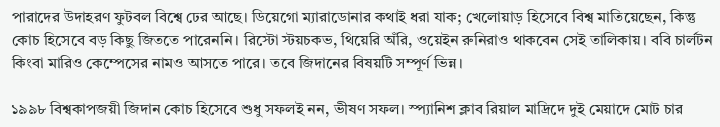পারাদের উদাহরণ ফুটবল বিশ্বে ঢের আছে। ডিয়েগো ম্যারাডোনার কথাই ধরা যাক; খেলোয়াড় হিসেবে বিশ্ব মাতিয়েছেন, কিন্তু কোচ হিসেবে বড় কিছু জিততে পারেননি। রিস্টো স্টয়চকভ, থিয়েরি অঁরি, ওয়েইন রুনিরাও থাকবেন সেই তালিকায়। ববি চার্লটন কিংবা মারিও কেম্পেসের নামও আসতে পারে। তবে জিদানের বিষয়টি সম্পূর্ণ ভিন্ন।

১৯৯৮ বিশ্বকাপজয়ী জিদান কোচ হিসেবে শুধু সফলই নন, ভীষণ সফল। স্প্যানিশ ক্লাব রিয়াল মাদ্রিদে দুই মেয়াদে মোট চার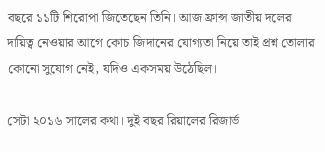বছরে ১১টি শিরোপা জিতেছেন তিনি। আজ ফ্রান্স জাতীয় দলের দায়িত্ব নেওয়ার আগে কোচ জিদানের যোগ্যতা নিয়ে তাই প্রশ্ন তোলার কোনো সুযোগ নেই, যদিও একসময় উঠেছিল।

সেটা ২০১৬ সালের কথা। দুই বছর রিয়ালের রিজার্ভ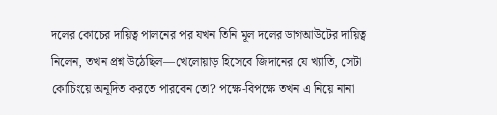দলের কোচের দায়িত্ব পালনের পর যখন তিনি মূল দলের ডাগআউটের দায়িত্ব নিলেন, তখন প্রশ্ন উঠেছিল—খেলোয়াড় হিসেবে জিদানের যে খ্যাতি, সেটা কোচিংয়ে অনূদিত করতে পারবেন তো? পক্ষে-বিপক্ষে তখন এ নিয়ে নানা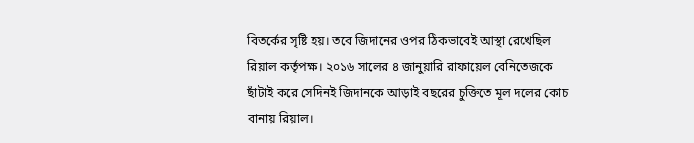বিতর্কের সৃষ্টি হয়। তবে জিদানের ওপর ঠিকভাবেই আস্থা রেখেছিল রিয়াল কর্তৃপক্ষ। ২০১৬ সালের ৪ জানুয়ারি রাফায়েল বেনিতেজকে ছাঁটাই করে সেদিনই জিদানকে আড়াই বছরের চুক্তিতে মূল দলের কোচ বানায় রিয়াল।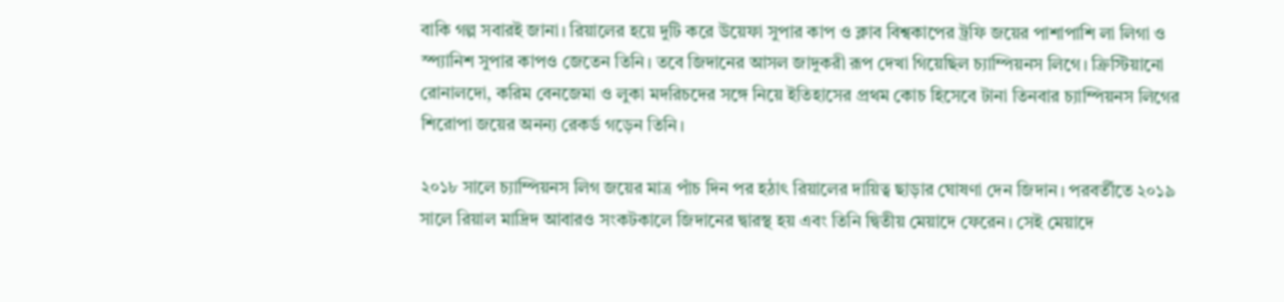বাকি গল্প সবারই জানা। রিয়ালের হয়ে দুটি করে উয়েফা সুপার কাপ ও ক্লাব বিশ্বকাপের ট্রফি জয়ের পাশাপাশি লা লিগা ও স্প্যানিশ সুপার কাপও জেতেন তিনি। তবে জিদানের আসল জাদুকরী রূপ দেখা গিয়েছিল চ্যাম্পিয়নস লিগে। ক্রিস্টিয়ানো রোনালদো, করিম বেনজেমা ও লুকা মদরিচদের সঙ্গে নিয়ে ইতিহাসের প্রথম কোচ হিসেবে টানা তিনবার চ্যাম্পিয়নস লিগের শিরোপা জয়ের অনন্য রেকর্ড গড়েন তিনি।

২০১৮ সালে চ্যাম্পিয়নস লিগ জয়ের মাত্র পাঁচ দিন পর হঠাৎ রিয়ালের দায়িত্ব ছাড়ার ঘোষণা দেন জিদান। পরবর্তীতে ২০১৯ সালে রিয়াল মাদ্রিদ আবারও সংকটকালে জিদানের দ্বারস্থ হয় এবং তিনি দ্বিতীয় মেয়াদে ফেরেন। সেই মেয়াদে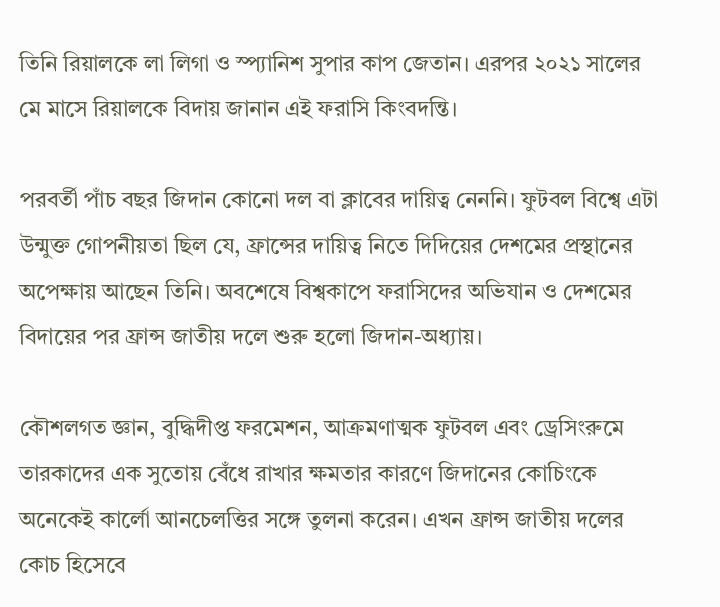তিনি রিয়ালকে লা লিগা ও স্প্যানিশ সুপার কাপ জেতান। এরপর ২০২১ সালের মে মাসে রিয়ালকে বিদায় জানান এই ফরাসি কিংবদন্তি।

পরবর্তী পাঁচ বছর জিদান কোনো দল বা ক্লাবের দায়িত্ব নেননি। ফুটবল বিশ্বে এটা উন্মুক্ত গোপনীয়তা ছিল যে, ফ্রান্সের দায়িত্ব নিতে দিদিয়ের দেশমের প্রস্থানের অপেক্ষায় আছেন তিনি। অবশেষে বিশ্বকাপে ফরাসিদের অভিযান ও দেশমের বিদায়ের পর ফ্রান্স জাতীয় দলে শুরু হলো জিদান-অধ্যায়।

কৌশলগত জ্ঞান, বুদ্ধিদীপ্ত ফরমেশন, আক্রমণাত্মক ফুটবল এবং ড্রেসিংরুমে তারকাদের এক সুতোয় বেঁধে রাখার ক্ষমতার কারণে জিদানের কোচিংকে অনেকেই কার্লো আনচেলত্তির সঙ্গে তুলনা করেন। এখন ফ্রান্স জাতীয় দলের কোচ হিসেবে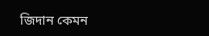জিদান কেমন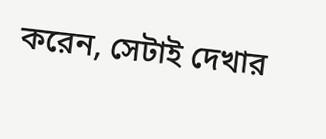করেন, সেটাই দেখার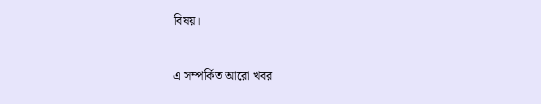বিষয়।


এ সম্পর্কিত আরো খবর